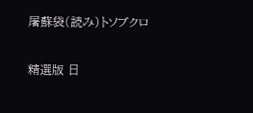屠蘇袋(読み)トソブクロ

精選版 日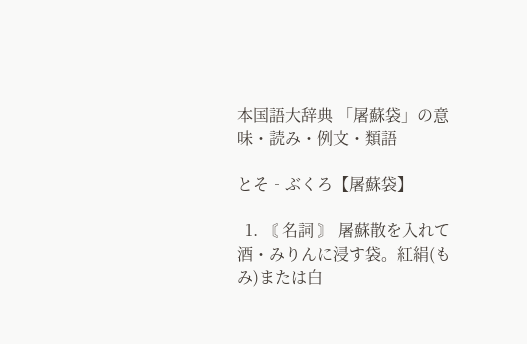本国語大辞典 「屠蘇袋」の意味・読み・例文・類語

とそ‐ぶくろ【屠蘇袋】

  1. 〘 名詞 〙 屠蘇散を入れて酒・みりんに浸す袋。紅絹(もみ)または白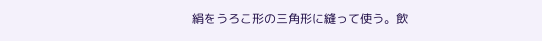絹をうろこ形の三角形に縫って使う。飲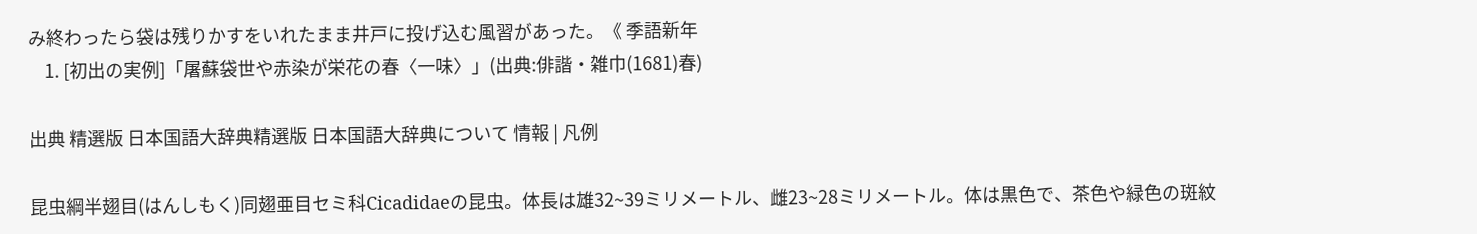み終わったら袋は残りかすをいれたまま井戸に投げ込む風習があった。《 季語新年
    1. [初出の実例]「屠蘇袋世や赤染が栄花の春〈一味〉」(出典:俳諧・雑巾(1681)春)

出典 精選版 日本国語大辞典精選版 日本国語大辞典について 情報 | 凡例

昆虫綱半翅目(はんしもく)同翅亜目セミ科Cicadidaeの昆虫。体長は雄32~39ミリメートル、雌23~28ミリメートル。体は黒色で、茶色や緑色の斑紋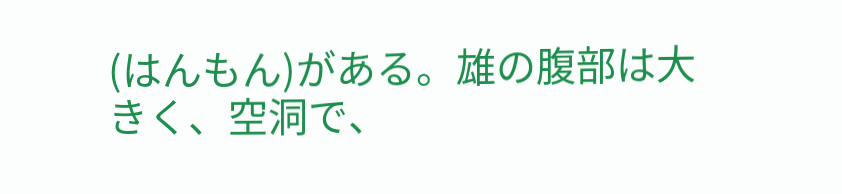(はんもん)がある。雄の腹部は大きく、空洞で、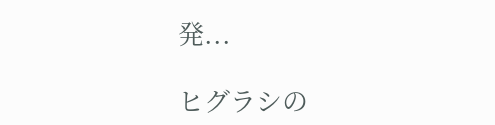発...

ヒグラシの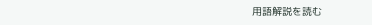用語解説を読む